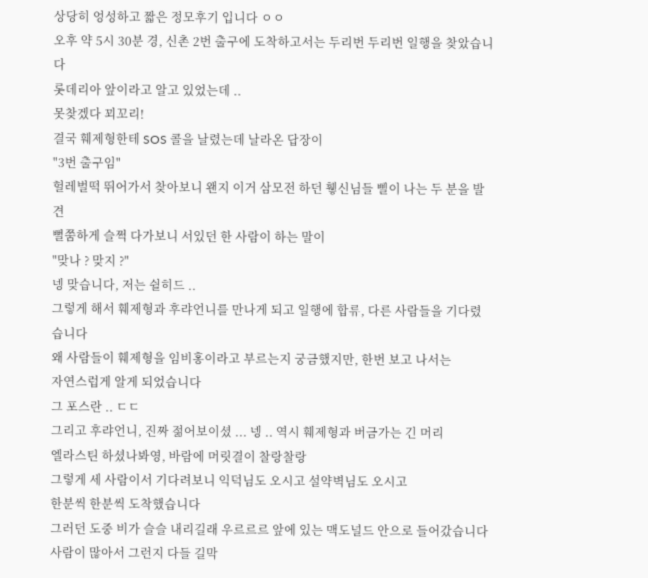상당히 엉성하고 짧은 정모후기 입니다 ㅇㅇ
오후 약 5시 30분 경, 신촌 2번 출구에 도착하고서는 두리번 두리번 일행을 찾았습니다
롯데리아 앞이라고 알고 있었는데 ..
못찾겠다 꾀꼬리!
결국 훼제형한테 SOS 콜을 날렸는데 날라온 답장이
"3번 출구임"
헐레벌떡 뛰어가서 찾아보니 왠지 이거 삼모전 하던 휗신님들 삘이 나는 두 분을 발견
뻘쭘하게 슬쩍 다가보니 서있던 한 사람이 하는 말이
"맞나 ? 맞지 ?"
넹 맞습니다, 저는 쉴히드 ..
그렇게 해서 훼제형과 후랴언니를 만나게 되고 일행에 합류, 다른 사람들을 기다렸습니다
왜 사람들이 훼제형을 임비홍이라고 부르는지 궁금했지만, 한번 보고 나서는
자연스럽게 알게 되었습니다
그 포스란 .. ㄷㄷ
그리고 후랴언니, 진짜 젊어보이셨 ... 넹 .. 역시 훼제형과 버금가는 긴 머리
엘라스틴 하셨나봐영, 바람에 머릿결이 찰랑찰랑
그렇게 세 사람이서 기다려보니 익덕님도 오시고 설약벽님도 오시고
한분씩 한분씩 도착했습니다
그러던 도중 비가 슬슬 내리길래 우르르르 앞에 있는 맥도널드 안으로 들어갔습니다
사람이 많아서 그런지 다들 길막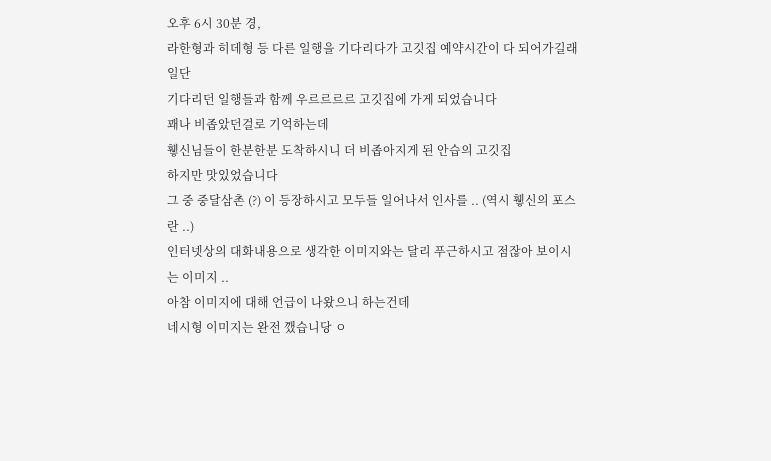오후 6시 30분 경,
라한형과 히데형 등 다른 일행을 기다리다가 고깃집 예약시간이 다 되어가길래 일단
기다리던 일행들과 함께 우르르르르 고깃집에 가게 되었습니다
꽤나 비좁았던걸로 기억하는데
휗신님들이 한분한분 도착하시니 더 비좁아지게 된 안습의 고깃집
하지만 맛있었습니다
그 중 중달삼촌 (?) 이 등장하시고 모두들 일어나서 인사를 .. (역시 휗신의 포스란 ..)
인터넷상의 대화내용으로 생각한 이미지와는 달리 푸근하시고 점잖아 보이시는 이미지 ..
아참 이미지에 대해 언급이 나왔으니 하는건데
네시형 이미지는 완전 깼습니당 ㅇ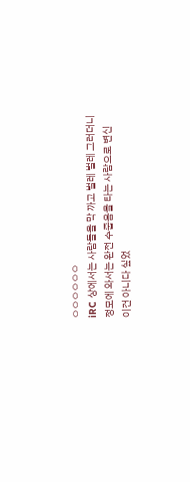ㅇㅇㅇㅇㅇㅇ
iRC 상에서는 사람들을 막 까고 벌레 벌레 그러더니
정모에 와서는 완전 수줍음을 타는 사람으로 변신
이건 아니다 싶었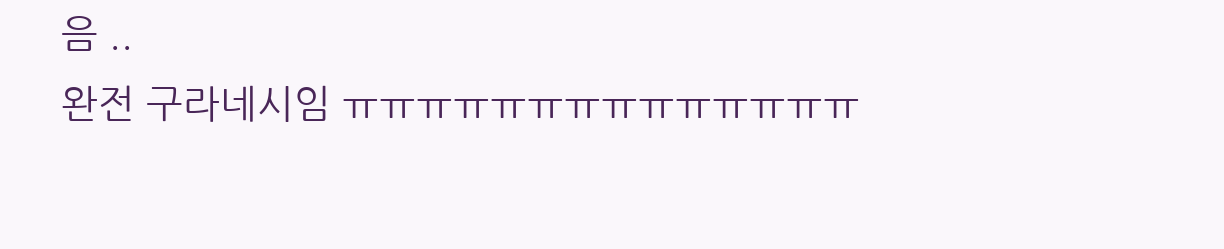음 ..
완전 구라네시임 ㅠㅠㅠㅠㅠㅠㅠㅠㅠㅠㅠㅠㅠㅠ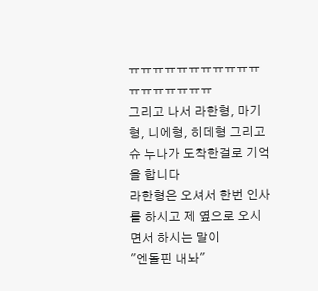ㅠㅠㅠㅠㅠㅠㅠㅠㅠㅠㅠㅠㅠㅠㅠㅠㅠㅠ
그리고 나서 라한형, 마기형, 니에형, 히데형 그리고 슈 누나가 도착한걸로 기억을 합니다
라한형은 오셔서 한번 인사를 하시고 제 옆으로 오시면서 하시는 말이
"엔돌핀 내놔"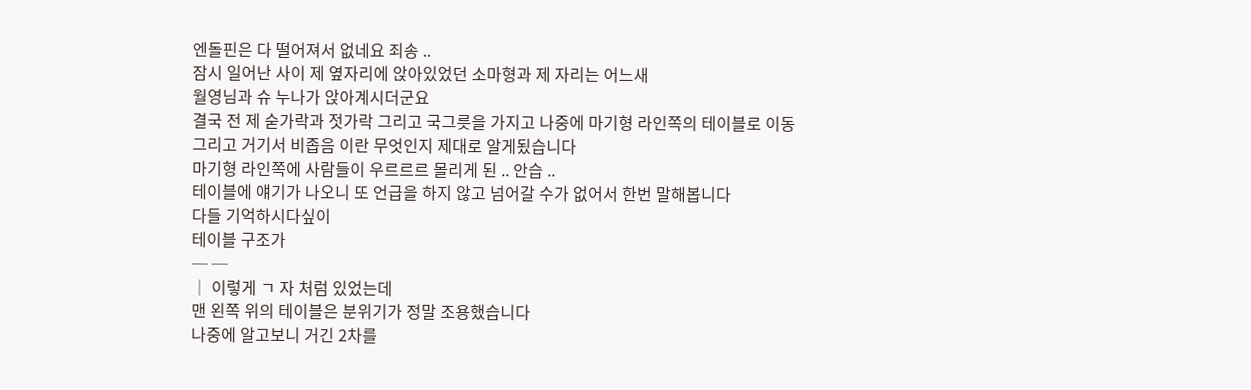엔돌핀은 다 떨어져서 없네요 죄송 ..
잠시 일어난 사이 제 옆자리에 앉아있었던 소마형과 제 자리는 어느새
월영님과 슈 누나가 앉아계시더군요
결국 전 제 숟가락과 젓가락 그리고 국그릇을 가지고 나중에 마기형 라인쪽의 테이블로 이동
그리고 거기서 비좁음 이란 무엇인지 제대로 알게됬습니다
마기형 라인쪽에 사람들이 우르르르 몰리게 된 .. 안습 ..
테이블에 얘기가 나오니 또 언급을 하지 않고 넘어갈 수가 없어서 한번 말해봅니다
다들 기억하시다싶이
테이블 구조가
─ ─
│ 이렇게 ㄱ 자 처럼 있었는데
맨 왼쪽 위의 테이블은 분위기가 정말 조용했습니다
나중에 알고보니 거긴 2차를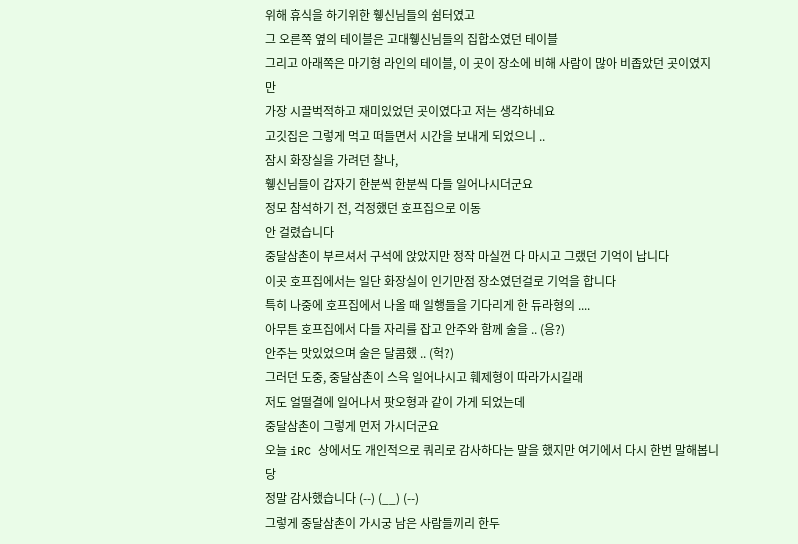위해 휴식을 하기위한 휗신님들의 쉼터였고
그 오른쪽 옆의 테이블은 고대휗신님들의 집합소였던 테이블
그리고 아래쪽은 마기형 라인의 테이블, 이 곳이 장소에 비해 사람이 많아 비좁았던 곳이였지만
가장 시끌벅적하고 재미있었던 곳이였다고 저는 생각하네요
고깃집은 그렇게 먹고 떠들면서 시간을 보내게 되었으니 ..
잠시 화장실을 가려던 찰나,
휗신님들이 갑자기 한분씩 한분씩 다들 일어나시더군요
정모 참석하기 전, 걱정했던 호프집으로 이동
안 걸렸습니다
중달삼촌이 부르셔서 구석에 앉았지만 정작 마실껀 다 마시고 그랬던 기억이 납니다
이곳 호프집에서는 일단 화장실이 인기만점 장소였던걸로 기억을 합니다
특히 나중에 호프집에서 나올 때 일행들을 기다리게 한 듀라형의 ....
아무튼 호프집에서 다들 자리를 잡고 안주와 함께 술을 .. (응?)
안주는 맛있었으며 술은 달콤했 .. (헉?)
그러던 도중, 중달삼촌이 스윽 일어나시고 훼제형이 따라가시길래
저도 얼떨결에 일어나서 팟오형과 같이 가게 되었는데
중달삼촌이 그렇게 먼저 가시더군요
오늘 iRC 상에서도 개인적으로 쿼리로 감사하다는 말을 했지만 여기에서 다시 한번 말해봅니당
정말 감사했습니다 (--) (__) (--)
그렇게 중달삼촌이 가시궁 남은 사람들끼리 한두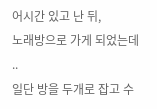어시간 있고 난 뒤,
노래방으로 가게 되었는데 ..
일단 방을 두개로 잡고 수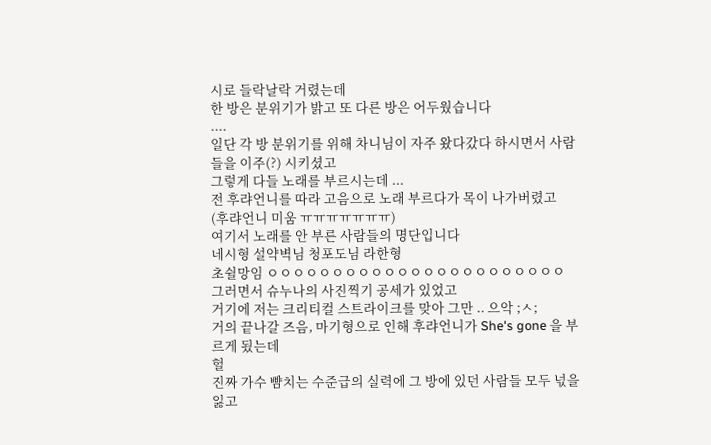시로 들락날락 거렸는데
한 방은 분위기가 밝고 또 다른 방은 어두웠습니다
....
일단 각 방 분위기를 위해 차니님이 자주 왔다갔다 하시면서 사람들을 이주(?) 시키셨고
그렇게 다들 노래를 부르시는데 ...
전 후랴언니를 따라 고음으로 노래 부르다가 목이 나가버렸고
(후랴언니 미움 ㅠㅠㅠㅠㅠㅠㅠ)
여기서 노래를 안 부른 사람들의 명단입니다
네시형 설약벽님 청포도님 라한형
초쉴망임 ㅇㅇㅇㅇㅇㅇㅇㅇㅇㅇㅇㅇㅇㅇㅇㅇㅇㅇㅇㅇㅇㅇㅇ
그러면서 슈누나의 사진찍기 공세가 있었고
거기에 저는 크리티컬 스트라이크를 맞아 그만 .. 으악 ;ㅅ;
거의 끝나갈 즈음, 마기형으로 인해 후랴언니가 She's gone 을 부르게 됬는데
헐
진짜 가수 뺨치는 수준급의 실력에 그 방에 있던 사람들 모두 넋을 잃고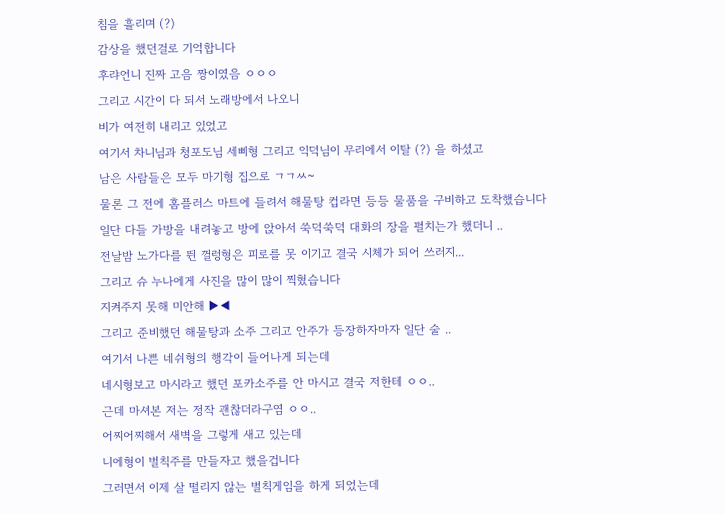침을 흘리며 (?)
감상을 했던걸로 기억합니다
후랴언니 진짜 고음 짱이였음 ㅇㅇㅇ
그리고 시간이 다 되서 노래방에서 나오니
비가 여전히 내리고 있었고
여기서 차니님과 청포도님 세삐형 그리고 익덕님이 무리에서 이탈 (?) 을 하셨고
남은 사람들은 모두 마기형 집으로 ㄱㄱㅆ~
물론 그 전에 홈플러스 마트에 들려서 해물탕 컵라면 등등 물품을 구비하고 도착했습니다
일단 다들 가방을 내려놓고 방에 앉아서 쑥덕쑥덕 대화의 장을 펼치는가 했더니 ..
전날밤 노가다를 뛴 껄렁형은 피로를 못 이기고 결국 시체가 되어 쓰러지...
그리고 슈 누나에게 사진을 많이 많이 찍혔습니다
지켜주지 못해 미안해 ▶◀
그리고 준비했던 해물탕과 소주 그리고 안주가 등장하자마자 일단 술 ..
여기서 나쁜 네쉬형의 행각이 들어나게 되는데
네시형보고 마시라고 했던 포카소주를 안 마시고 결국 저한테 ㅇㅇ..
근데 마셔본 저는 정작 괜찮더라구염 ㅇㅇ..
어찌어찌해서 새벽을 그렇게 새고 있는데
니에형이 벌칙주를 만들자고 했을겁니다
그러면서 이제 살 떨리지 않는 벌칙게임을 하게 되었는데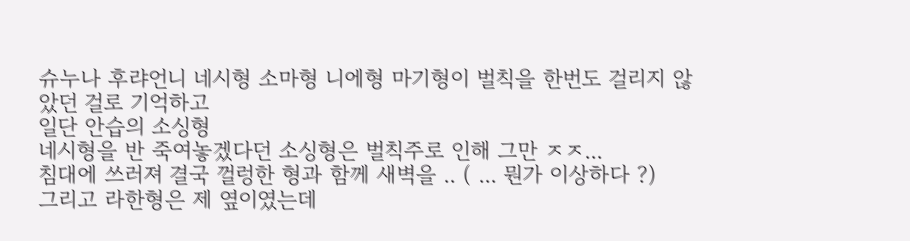슈누나 후랴언니 네시형 소마형 니에형 마기형이 벌칙을 한번도 걸리지 않았던 걸로 기억하고
일단 안습의 소싱형
네시형을 반 죽여놓겠다던 소싱형은 벌칙주로 인해 그만 ㅈㅈ...
침대에 쓰러져 결국 껄렁한 형과 함께 새벽을 .. ( ... 뭔가 이상하다 ?)
그리고 라한형은 제 옆이였는데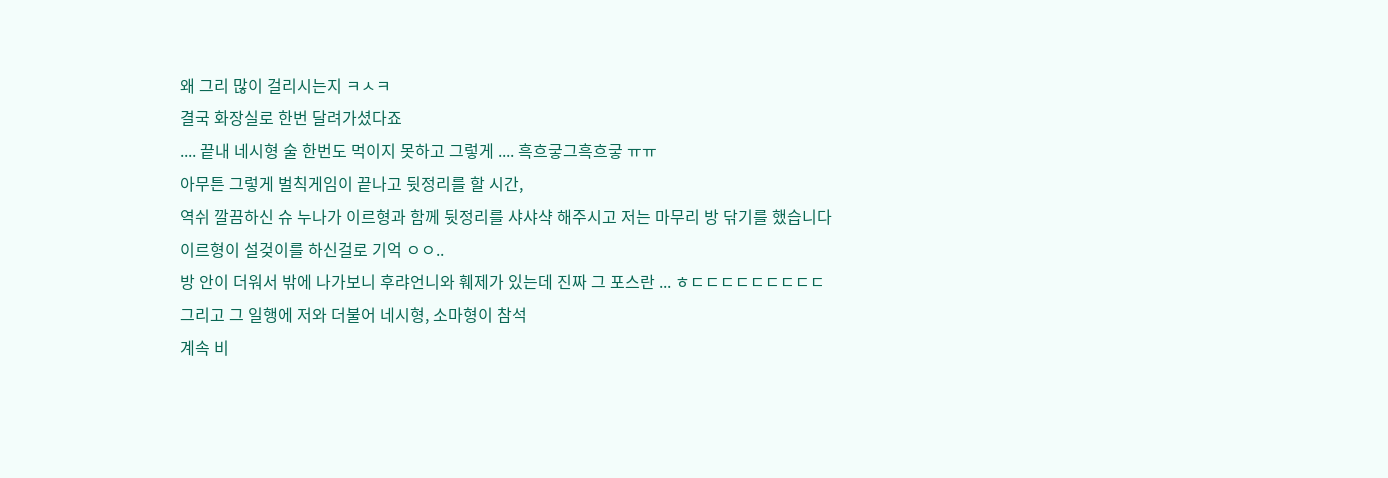왜 그리 많이 걸리시는지 ㅋㅅㅋ
결국 화장실로 한번 달려가셨다죠
.... 끝내 네시형 술 한번도 먹이지 못하고 그렇게 .... 흑흐긓그흑흐긓 ㅠㅠ
아무튼 그렇게 벌칙게임이 끝나고 뒷정리를 할 시간,
역쉬 깔끔하신 슈 누나가 이르형과 함께 뒷정리를 샤샤샥 해주시고 저는 마무리 방 닦기를 했습니다
이르형이 설겆이를 하신걸로 기억 ㅇㅇ..
방 안이 더워서 밖에 나가보니 후랴언니와 훼제가 있는데 진짜 그 포스란 ... ㅎㄷㄷㄷㄷㄷㄷㄷㄷㄷ
그리고 그 일행에 저와 더불어 네시형, 소마형이 참석
계속 비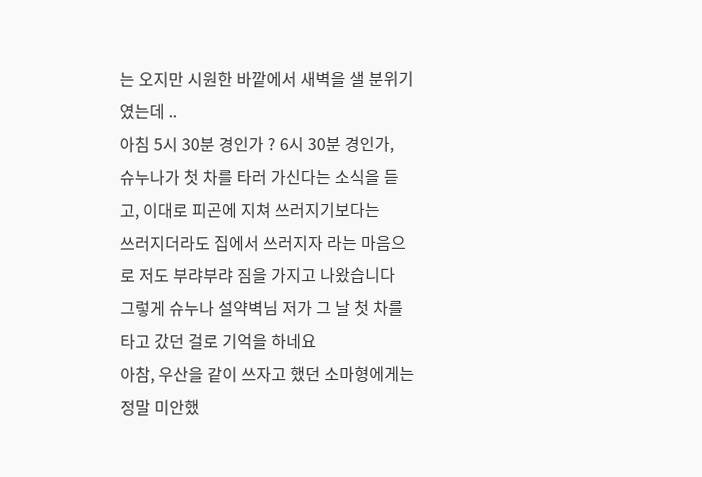는 오지만 시원한 바깥에서 새벽을 샐 분위기 였는데 ..
아침 5시 30분 경인가 ? 6시 30분 경인가,
슈누나가 첫 차를 타러 가신다는 소식을 듣고, 이대로 피곤에 지쳐 쓰러지기보다는
쓰러지더라도 집에서 쓰러지자 라는 마음으로 저도 부랴부랴 짐을 가지고 나왔습니다
그렇게 슈누나 설약벽님 저가 그 날 첫 차를 타고 갔던 걸로 기억을 하네요
아참, 우산을 같이 쓰자고 했던 소마형에게는 정말 미안했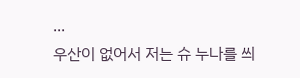...
우산이 없어서 저는 슈 누나를 씌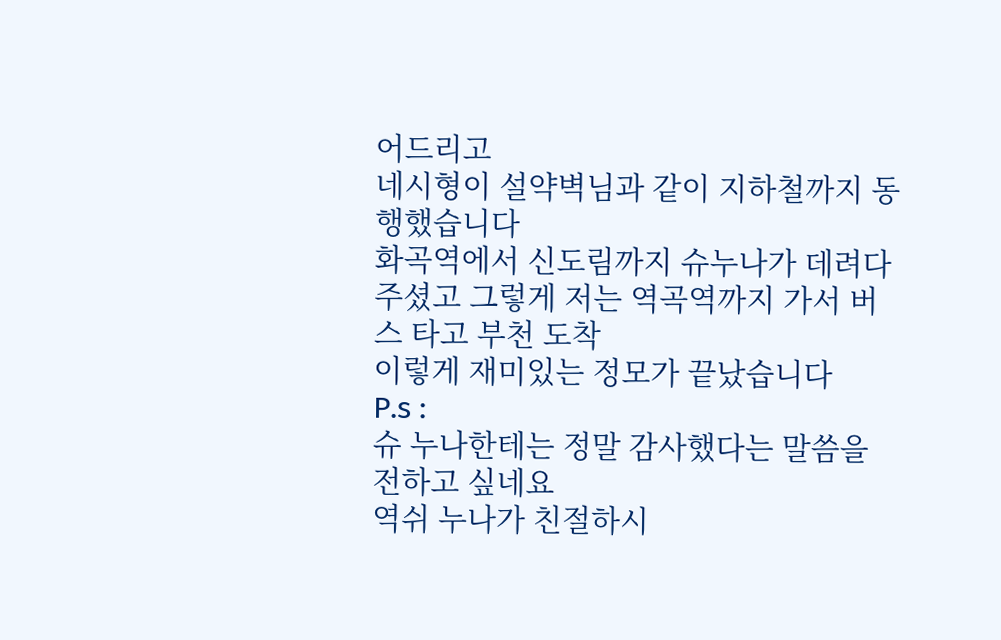어드리고
네시형이 설약벽님과 같이 지하철까지 동행했습니다
화곡역에서 신도림까지 슈누나가 데려다주셨고 그렇게 저는 역곡역까지 가서 버스 타고 부천 도착
이렇게 재미있는 정모가 끝났습니다
P.s :
슈 누나한테는 정말 감사했다는 말씀을 전하고 싶네요
역쉬 누나가 친절하시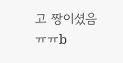고 짱이셨음 ㅠㅠb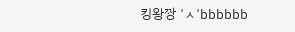킹왕짱 'ㅅ'bbbbbb